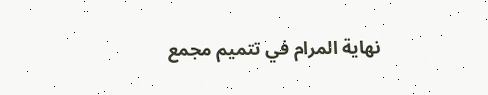نهاية المرام في تتميم مجمع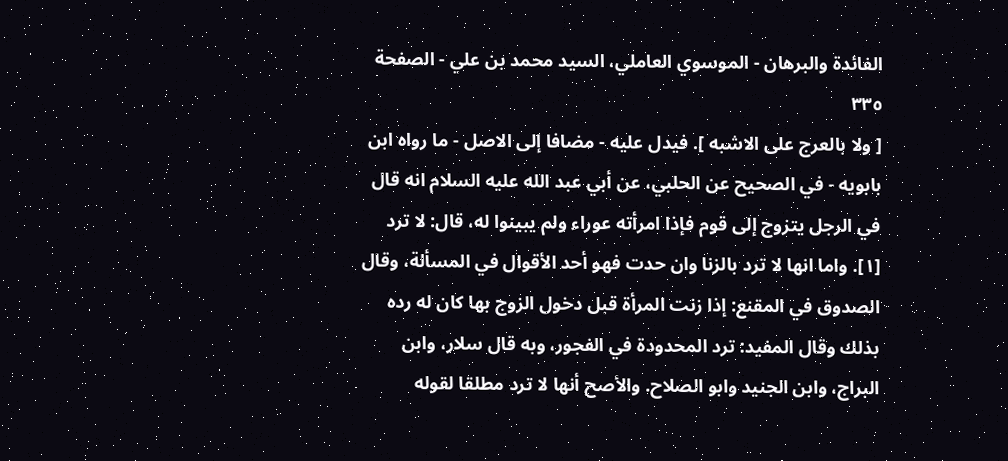الفائدة والبرهان - الموسوي العاملي، السيد محمد بن علي - الصفحة ٣٣٥
[ ولا بالعرج على الاشبه ]. فيدل عليه - مضافا إلى الاصل - ما رواه ابن بابويه - في الصحيح عن الحلبي، عن أبي عبد الله عليه السلام انه قال في الرجل يتزوج إلى قوم فإذا امرأته عوراء ولم يبينوا له، قال: لا ترد [١]. واما انها لا ترد بالزنا وان حدت فهو أحد الأقوال في المسألة، وقال الصدوق في المقنع: إذا زنت المرأة قبل دخول الزوج بها كان له رده بذلك وقال المفيد: ترد المحدودة في الفجور، وبه قال سلار، وابن البراج، وابن الجنيد وابو الصلاح. والأصح أنها لا ترد مطلقا لقوله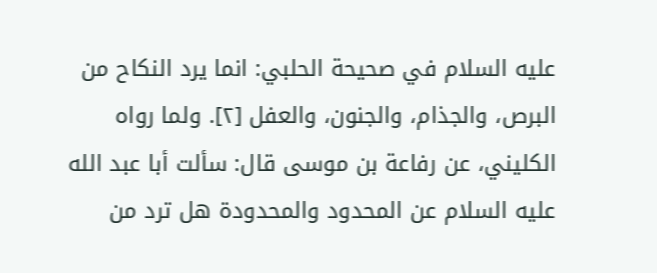عليه السلام في صحيحة الحلبي: انما يرد النكاح من البرص، والجذام، والجنون، والعفل [٢]. ولما رواه الكليني، عن رفاعة بن موسى قال: سألت أبا عبد الله عليه السلام عن المحدود والمحدودة هل ترد من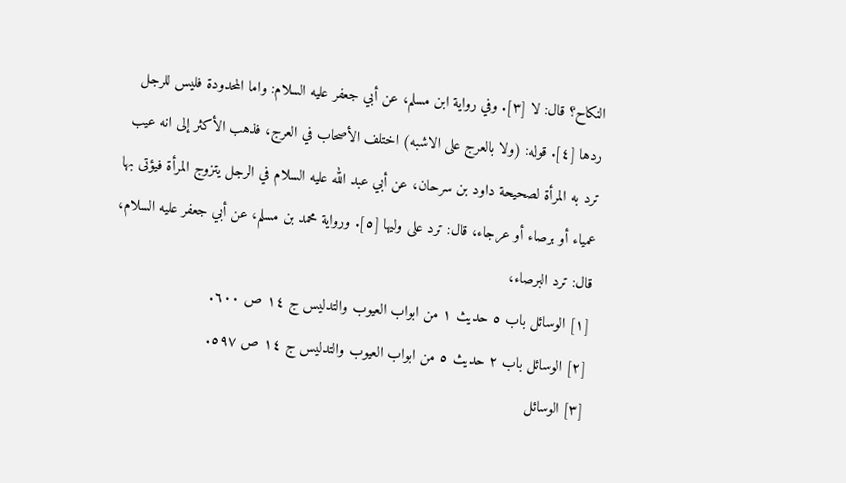النكاح؟ قال: لا [٣]. وفي رواية ابن مسلم، عن أبي جعفر عليه السلام: واما المحدودة فليس للرجل ردها [٤]. قوله: (ولا بالعرج على الاشبه) اختلف الأصحاب في العرج، فذهب الأكثر إلى انه عيب ترد به المرأة لصحيحة داود بن سرحان، عن أبي عبد الله عليه السلام في الرجل يتزوج المرأة فيؤتى بها عمياء أو برصاء أو عرجاء، قال: ترد على وليها [٥]. ورواية محمد بن مسلم، عن أبي جعفر عليه السلام، قال: ترد البرصاء،
[١] الوسائل باب ٥ حديث ١ من ابواب العيوب والتدليس ج ١٤ ص ٦٠٠.
[٢] الوسائل باب ٢ حديث ٥ من ابواب العيوب والتدليس ج ١٤ ص ٥٩٧.
[٣] الوسائل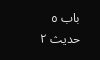باب ٥ حديث ٢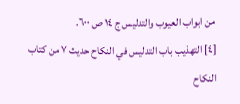من ابواب العيوب والتدليس ج ١٤ ص ٦٠٠.
[٤] التهذيب باب التدليس في النكاح حديث ٧ من كتاب النكاح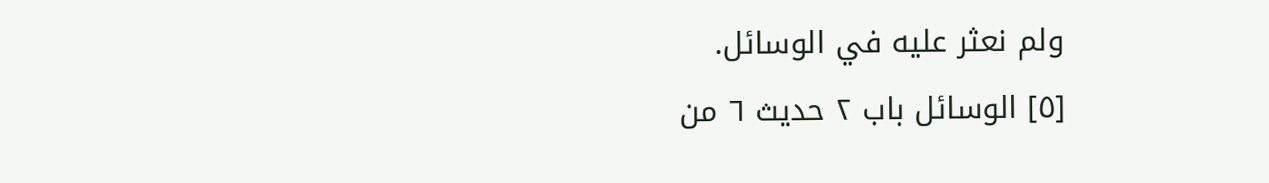ولم نعثر عليه في الوسائل.
[٥] الوسائل باب ٢ حديث ٦ من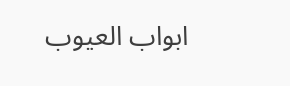ابواب العيوب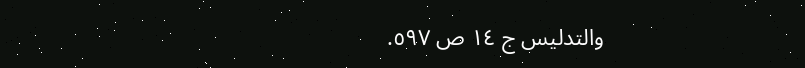والتدليس ج ١٤ ص ٥٩٧.